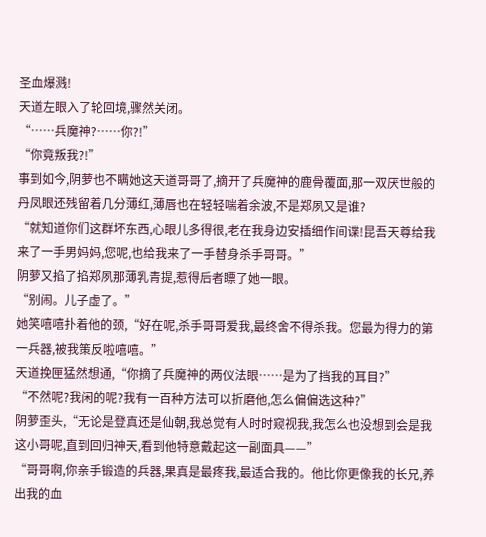圣血爆溅!
天道左眼入了轮回境,骤然关闭。
“……兵魔神?……你?!”
“你竟叛我?!”
事到如今,阴萝也不瞒她这天道哥哥了,摘开了兵魔神的鹿骨覆面,那一双厌世般的丹凤眼还残留着几分薄红,薄唇也在轻轻喘着余波,不是郑夙又是谁?
“就知道你们这群坏东西,心眼儿多得很,老在我身边安插细作间谍!昆吾天尊给我来了一手男妈妈,您呢,也给我来了一手替身杀手哥哥。”
阴萝又掐了掐郑夙那薄乳青提,惹得后者瞟了她一眼。
“别闹。儿子虚了。”
她笑嘻嘻扑着他的颈,“好在呢,杀手哥哥爱我,最终舍不得杀我。您最为得力的第一兵器,被我策反啦嘻嘻。”
天道挽匣猛然想通,“你摘了兵魔神的两仪法眼……是为了挡我的耳目?”
“不然呢?我闲的呢?我有一百种方法可以折磨他,怎么偏偏选这种?”
阴萝歪头,“无论是登真还是仙朝,我总觉有人时时窥视我,我怎么也没想到会是我这小哥呢,直到回归神天,看到他特意戴起这一副面具——”
“哥哥啊,你亲手锻造的兵器,果真是最疼我,最适合我的。他比你更像我的长兄,养出我的血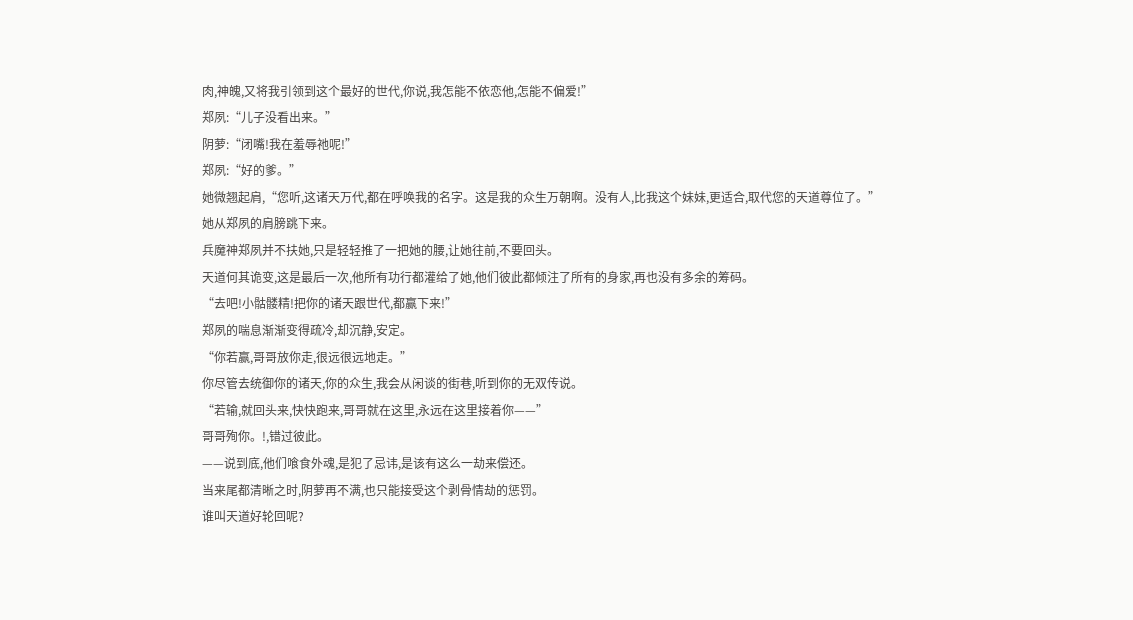肉,神魄,又将我引领到这个最好的世代,你说,我怎能不依恋他,怎能不偏爱!”
郑夙:“儿子没看出来。”
阴萝:“闭嘴!我在羞辱祂呢!”
郑夙:“好的爹。”
她微翘起肩,“您听,这诸天万代,都在呼唤我的名字。这是我的众生万朝啊。没有人,比我这个妹妹,更适合,取代您的天道尊位了。”
她从郑夙的肩膀跳下来。
兵魔神郑夙并不扶她,只是轻轻推了一把她的腰,让她往前,不要回头。
天道何其诡变,这是最后一次,他所有功行都灌给了她,他们彼此都倾注了所有的身家,再也没有多余的筹码。
“去吧!小骷髅精!把你的诸天跟世代,都赢下来!”
郑夙的喘息渐渐变得疏冷,却沉静,安定。
“你若赢,哥哥放你走,很远很远地走。”
你尽管去统御你的诸天,你的众生,我会从闲谈的街巷,听到你的无双传说。
“若输,就回头来,快快跑来,哥哥就在这里,永远在这里接着你——”
哥哥殉你。!,错过彼此。
——说到底,他们喰食外魂,是犯了忌讳,是该有这么一劫来偿还。
当来尾都清晰之时,阴萝再不满,也只能接受这个剥骨情劫的惩罚。
谁叫天道好轮回呢?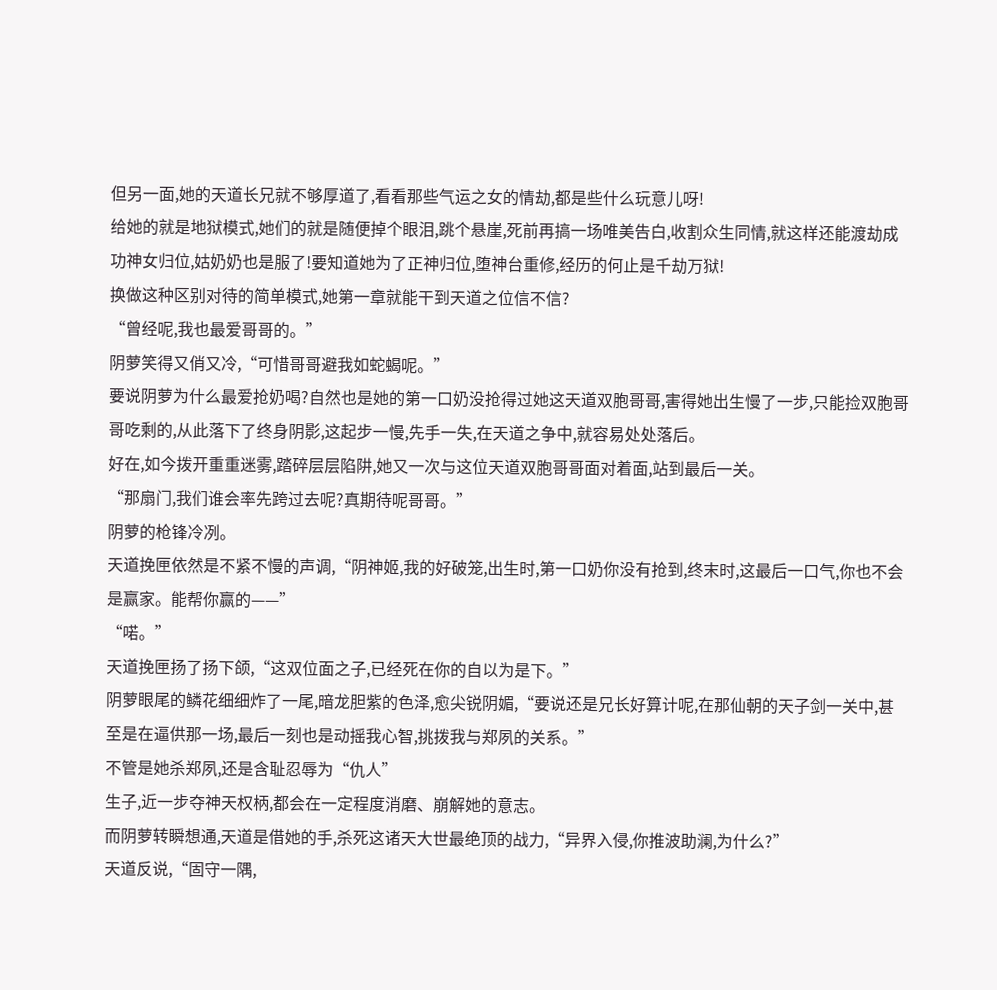但另一面,她的天道长兄就不够厚道了,看看那些气运之女的情劫,都是些什么玩意儿呀!
给她的就是地狱模式,她们的就是随便掉个眼泪,跳个悬崖,死前再搞一场唯美告白,收割众生同情,就这样还能渡劫成功神女归位,姑奶奶也是服了!要知道她为了正神归位,堕神台重修,经历的何止是千劫万狱!
换做这种区别对待的简单模式,她第一章就能干到天道之位信不信?
“曾经呢,我也最爱哥哥的。”
阴萝笑得又俏又冷,“可惜哥哥避我如蛇蝎呢。”
要说阴萝为什么最爱抢奶喝?自然也是她的第一口奶没抢得过她这天道双胞哥哥,害得她出生慢了一步,只能捡双胞哥哥吃剩的,从此落下了终身阴影,这起步一慢,先手一失,在天道之争中,就容易处处落后。
好在,如今拨开重重迷雾,踏碎层层陷阱,她又一次与这位天道双胞哥哥面对着面,站到最后一关。
“那扇门,我们谁会率先跨过去呢?真期待呢哥哥。”
阴萝的枪锋冷冽。
天道挽匣依然是不紧不慢的声调,“阴神姬,我的好破笼,出生时,第一口奶你没有抢到,终末时,这最后一口气,你也不会是赢家。能帮你赢的——”
“喏。”
天道挽匣扬了扬下颌,“这双位面之子,已经死在你的自以为是下。”
阴萝眼尾的鳞花细细炸了一尾,暗龙胆紫的色泽,愈尖锐阴媚,“要说还是兄长好算计呢,在那仙朝的天子剑一关中,甚至是在逼供那一场,最后一刻也是动摇我心智,挑拨我与郑夙的关系。”
不管是她杀郑夙,还是含耻忍辱为“仇人”
生子,近一步夺神天权柄,都会在一定程度消磨、崩解她的意志。
而阴萝转瞬想通,天道是借她的手,杀死这诸天大世最绝顶的战力,“异界入侵,你推波助澜,为什么?”
天道反说,“固守一隅,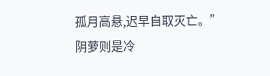孤月高悬,迟早自取灭亡。”
阴萝则是冷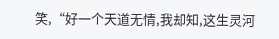笑,“好一个天道无情,我却知,这生灵河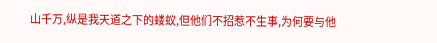山千万,纵是我天道之下的蝼蚁,但他们不招惹不生事,为何要与他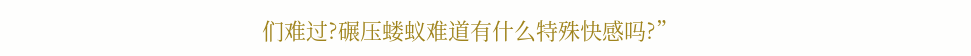们难过?碾压蝼蚁难道有什么特殊快感吗?”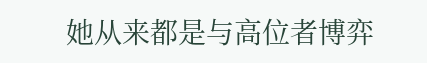她从来都是与高位者博弈